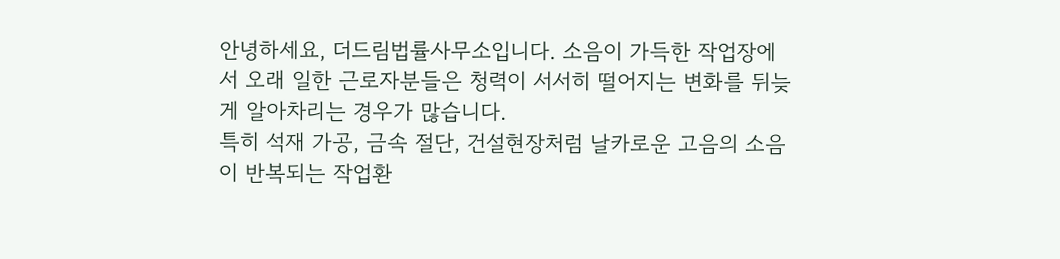안녕하세요, 더드림법률사무소입니다. 소음이 가득한 작업장에서 오래 일한 근로자분들은 청력이 서서히 떨어지는 변화를 뒤늦게 알아차리는 경우가 많습니다.
특히 석재 가공, 금속 절단, 건설현장처럼 날카로운 고음의 소음이 반복되는 작업환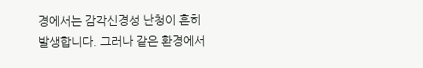경에서는 감각신경성 난청이 흔히 발생합니다. 그러나 같은 환경에서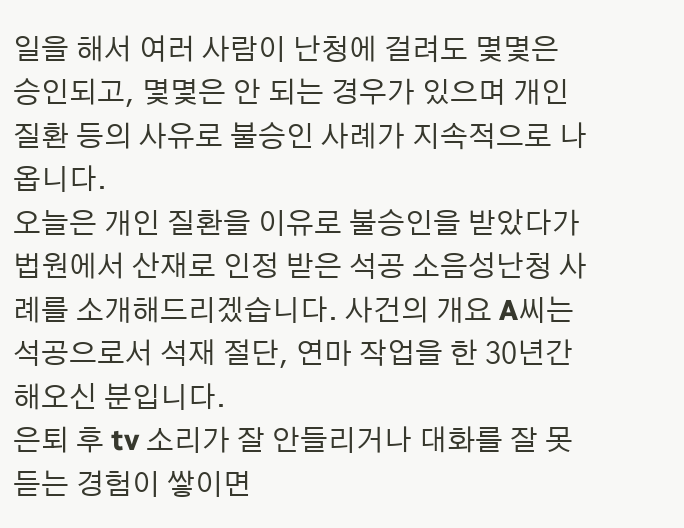일을 해서 여러 사람이 난청에 걸려도 몇몇은 승인되고, 몇몇은 안 되는 경우가 있으며 개인 질환 등의 사유로 불승인 사례가 지속적으로 나옵니다.
오늘은 개인 질환을 이유로 불승인을 받았다가 법원에서 산재로 인정 받은 석공 소음성난청 사례를 소개해드리겠습니다. 사건의 개요 A씨는 석공으로서 석재 절단, 연마 작업을 한 30년간 해오신 분입니다.
은퇴 후 tv 소리가 잘 안들리거나 대화를 잘 못 듣는 경험이 쌓이면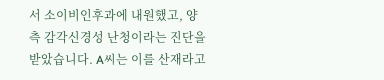서 소이비인후과에 내원했고, 양측 감각신경성 난청이라는 진단을 받았습니다. A씨는 이를 산재라고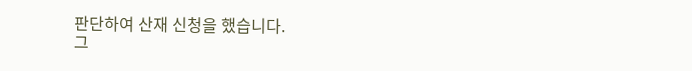판단하여 산재 신청을 했습니다.
그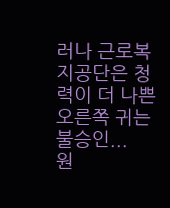러나 근로복지공단은 청력이 더 나쁜 오른쪽 귀는 불승인...
원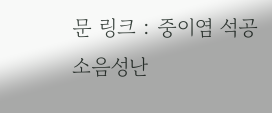문 링크 : 중이염 석공 소음성난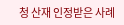청 산재 인정받은 사례